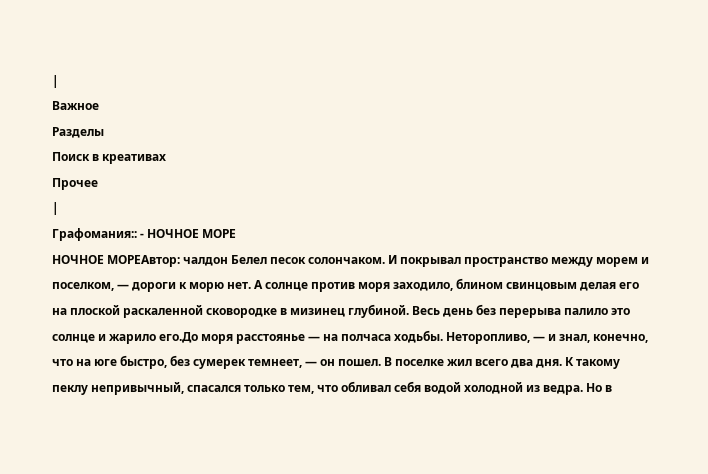|
Важное
Разделы
Поиск в креативах
Прочее
|
Графомания:: - НОЧНОЕ МОРЕ
НОЧНОЕ МОРЕАвтор: чалдон Белел песок солончаком. И покрывал пространство между морем и поселком, — дороги к морю нет. А солнце против моря заходило, блином свинцовым делая его на плоской раскаленной сковородке в мизинец глубиной. Весь день без перерыва палило это солнце и жарило его.До моря расстоянье — на полчаса ходьбы. Неторопливо, — и знал, конечно, что на юге быстро, без сумерек темнеет, — он пошел. В поселке жил всего два дня. К такому пеклу непривычный, спасался только тем, что обливал себя водой холодной из ведра. Но в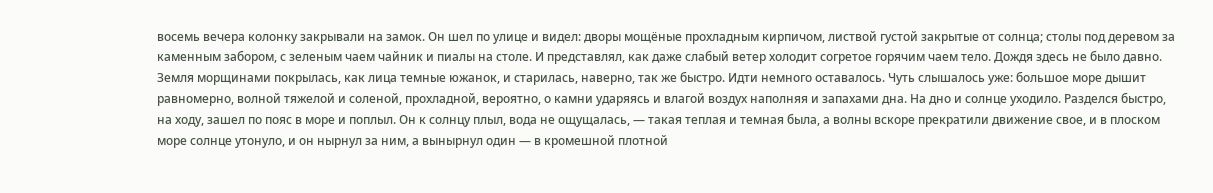восемь вечера колонку закрывали на замок. Он шел по улице и видел: дворы мощёные прохладным кирпичом, листвой густой закрытые от солнца; столы под деревом за каменным забором, с зеленым чаем чайник и пиалы на столе. И представлял, как даже слабый ветер холодит согретое горячим чаем тело. Дождя здесь не было давно. Земля морщинами покрылась, как лица темные южанок, и старилась, наверно, так же быстро. Идти немного оставалось. Чуть слышалось уже: большое море дышит равномерно, волной тяжелой и соленой, прохладной, вероятно, о камни ударяясь и влагой воздух наполняя и запахами дна. На дно и солнце уходило. Разделся быстро, на ходу, зашел по пояс в море и поплыл. Он к солнцу плыл, вода не ощущалась, — такая теплая и темная была, а волны вскоре прекратили движение свое, и в плоском море солнце утонуло, и он нырнул за ним, а вынырнул один — в кромешной плотной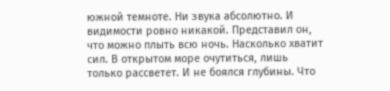южной темноте. Ни звука абсолютно. И видимости ровно никакой. Представил он, что можно плыть всю ночь. Насколько хватит сил. В открытом море очутиться, лишь только рассветет. И не боялся глубины. Что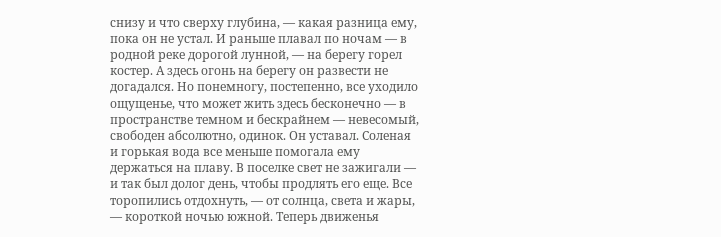снизу и что сверху глубина, — какая разница ему, пока он не устал. И раньше плавал по ночам — в родной реке дорогой лунной, — на берегу горел костер. А здесь огонь на берегу он развести не догадался. Но понемногу, постепенно, все уходило ощущенье, что может жить здесь бесконечно — в пространстве темном и бескрайнем — невесомый, свободен абсолютно, одинок. Он уставал. Соленая и горькая вода все меньше помогала ему держаться на плаву. В поселке свет не зажигали — и так был долог день, чтобы продлять его еще. Все торопились отдохнуть, — от солнца, света и жары, — короткой ночью южной. Теперь движенья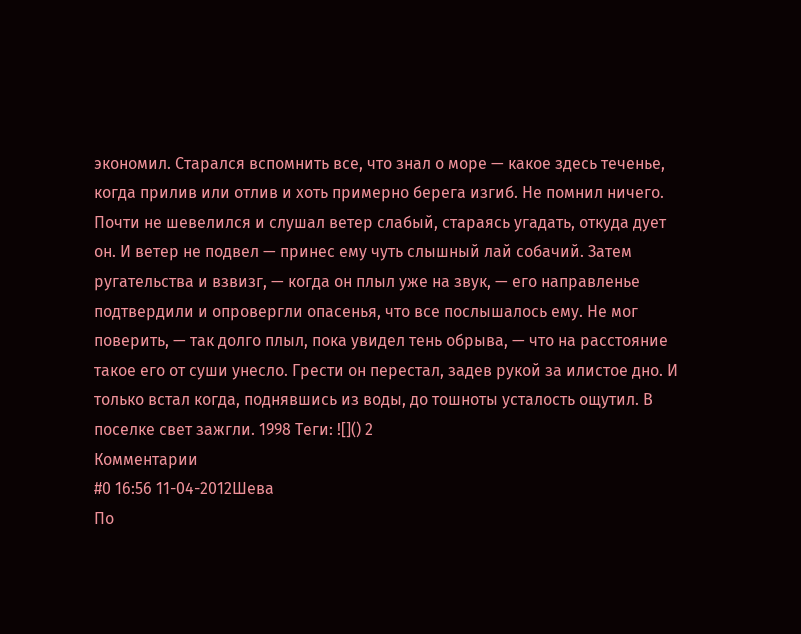экономил. Старался вспомнить все, что знал о море — какое здесь теченье, когда прилив или отлив и хоть примерно берега изгиб. Не помнил ничего. Почти не шевелился и слушал ветер слабый, стараясь угадать, откуда дует он. И ветер не подвел — принес ему чуть слышный лай собачий. Затем ругательства и взвизг, — когда он плыл уже на звук, — его направленье подтвердили и опровергли опасенья, что все послышалось ему. Не мог поверить, — так долго плыл, пока увидел тень обрыва, — что на расстояние такое его от суши унесло. Грести он перестал, задев рукой за илистое дно. И только встал когда, поднявшись из воды, до тошноты усталость ощутил. В поселке свет зажгли. 1998 Теги: ![]() 2
Комментарии
#0 16:56 11-04-2012Шева
По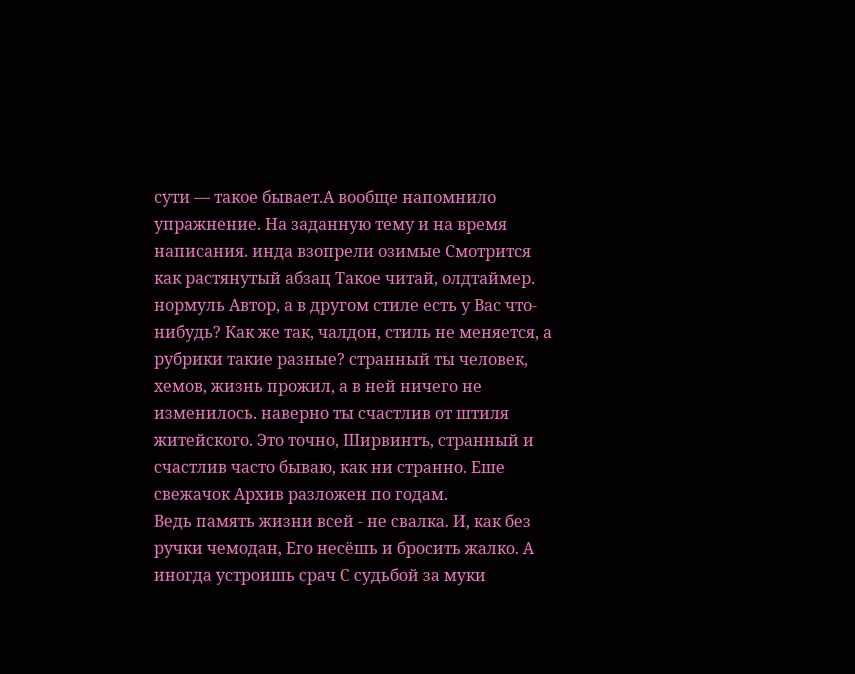сути — такое бывает.А вообще напомнило упражнение. На заданную тему и на время написания. инда взопрели озимые Смотрится как растянутый абзац Такое читай, олдтаймер. нормуль Автор, а в другом стиле есть у Вас что-нибудь? Как же так, чалдон, стиль не меняется, а рубрики такие разные? странный ты человек, хемов, жизнь прожил, а в ней ничего не изменилось. наверно ты счастлив от штиля житейского. Это точно, Ширвинтъ, странный и счастлив часто бываю, как ни странно. Еше свежачок Архив разложен по годам.
Ведь память жизни всей - не свалка. И, как без ручки чемодан, Его несёшь и бросить жалко. А иногда устроишь срач С судьбой за муки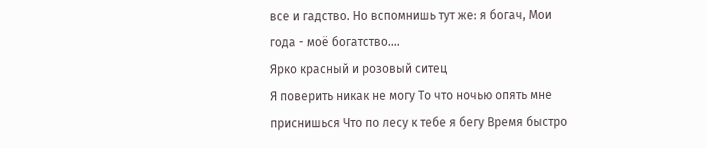все и гадство. Но вспомнишь тут же: я богач, Мои года - моë богатство....
Ярко красный и розовый ситец
Я поверить никак не могу То что ночью опять мне приснишься Что по лесу к тебе я бегу Время быстро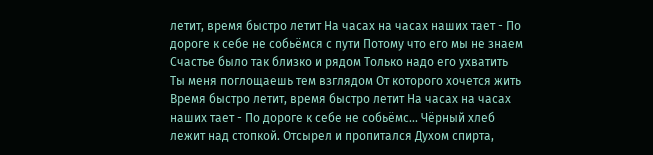летит, время быстро летит На часах на часах наших тает - По дороге к себе не собьёмся с пути Потому что его мы не знаем Счастье было так близко и рядом Только надо его ухватить Ты меня поглощаешь тем взглядом От которого хочется жить Время быстро летит, время быстро летит На часах на часах наших тает - По дороге к себе не собьёмс... Чёрный хлеб лежит над стопкой. Отсырел и пропитался Духом спирта,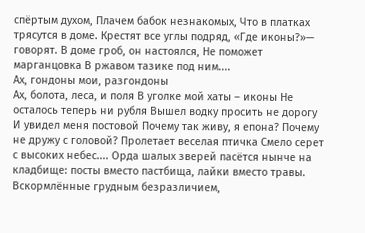спёртым духом, Плачем бабок незнакомых, Что в платках трясутся в доме. Крестят все углы подряд, «Где иконы?»— говорят. В доме гроб, он настоялся, Не поможет марганцовка В ржавом тазике под ним....
Ах, гондоны мои, разгондоны
Ах, болота, леса, и поля В уголке мой хаты – иконы Не осталось теперь ни рубля Вышел водку просить не дорогу И увидел меня постовой Почему так живу, я епона? Почему не дружу с головой? Пролетает веселая птичка Смело серет с высоких небес.... Орда шалых зверей пасётся нынче на кладбище: посты вместо пастбища, лайки вместо травы. Вскормлённые грудным безразличием,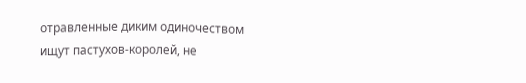отравленные диким одиночеством ищут пастухов-королей, не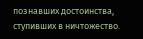познавших достоинства, ступивших в ничтожество.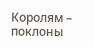Королям – поклоны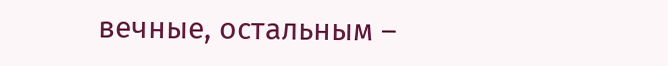вечные, остальным –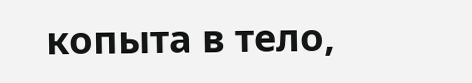копыта в тело,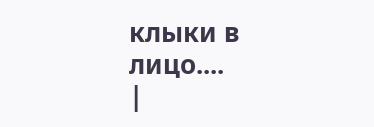клыки в лицо....
|